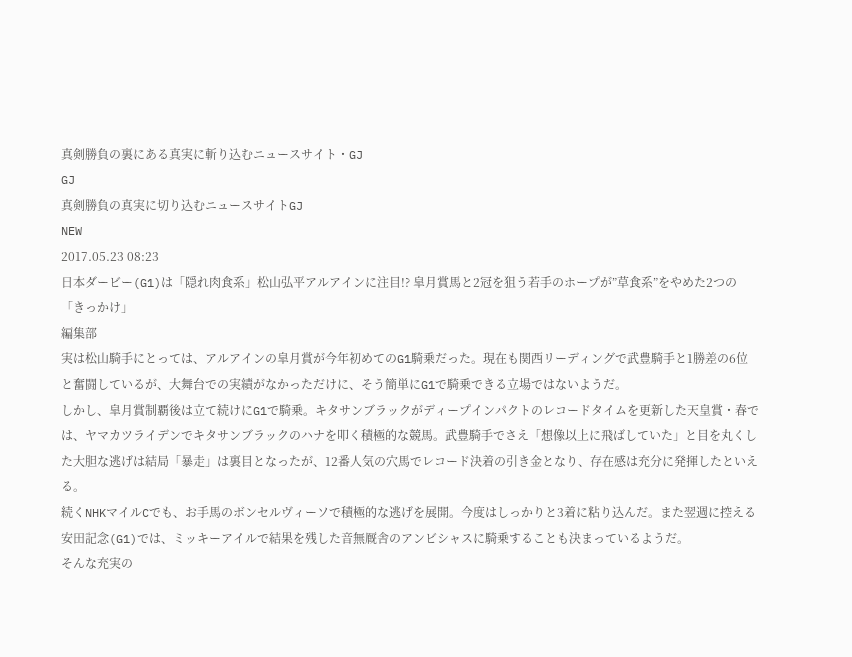真剣勝負の裏にある真実に斬り込むニュースサイト・GJ
GJ
真剣勝負の真実に切り込むニュースサイトGJ
NEW
2017.05.23 08:23
日本ダービー(G1)は「隠れ肉食系」松山弘平アルアインに注目!? 皐月賞馬と2冠を狙う若手のホープが”草食系”をやめた2つの「きっかけ」
編集部
実は松山騎手にとっては、アルアインの皐月賞が今年初めてのG1騎乗だった。現在も関西リーディングで武豊騎手と1勝差の6位と奮闘しているが、大舞台での実績がなかっただけに、そう簡単にG1で騎乗できる立場ではないようだ。
しかし、皐月賞制覇後は立て続けにG1で騎乗。キタサンブラックがディープインパクトのレコードタイムを更新した天皇賞・春では、ヤマカツライデンでキタサンブラックのハナを叩く積極的な競馬。武豊騎手でさえ「想像以上に飛ばしていた」と目を丸くした大胆な逃げは結局「暴走」は裏目となったが、12番人気の穴馬でレコード決着の引き金となり、存在感は充分に発揮したといえる。
続くNHKマイルCでも、お手馬のボンセルヴィーソで積極的な逃げを展開。今度はしっかりと3着に粘り込んだ。また翌週に控える安田記念(G1)では、ミッキーアイルで結果を残した音無厩舎のアンビシャスに騎乗することも決まっているようだ。
そんな充実の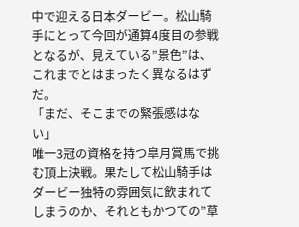中で迎える日本ダービー。松山騎手にとって今回が通算4度目の参戦となるが、見えている”景色”は、これまでとはまったく異なるはずだ。
「まだ、そこまでの緊張感はない」
唯一3冠の資格を持つ皐月賞馬で挑む頂上決戦。果たして松山騎手はダービー独特の雰囲気に飲まれてしまうのか、それともかつての”草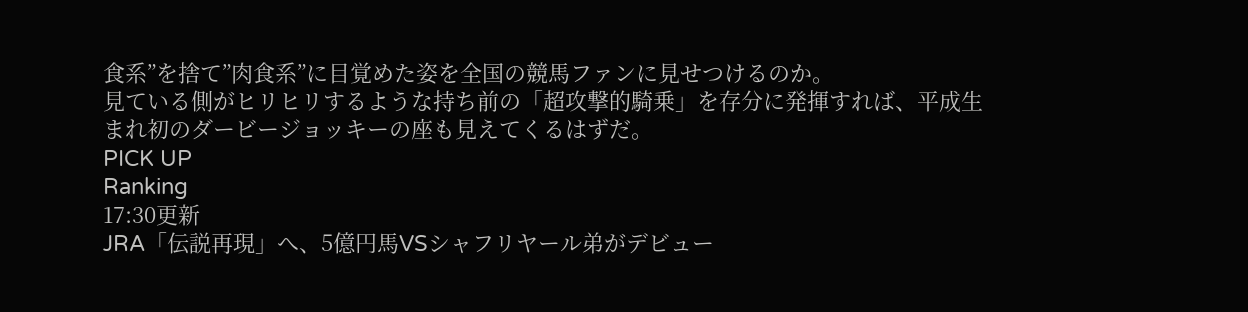食系”を捨て”肉食系”に目覚めた姿を全国の競馬ファンに見せつけるのか。
見ている側がヒリヒリするような持ち前の「超攻撃的騎乗」を存分に発揮すれば、平成生まれ初のダービージョッキーの座も見えてくるはずだ。
PICK UP
Ranking
17:30更新
JRA「伝説再現」へ、5億円馬VSシャフリヤール弟がデビュー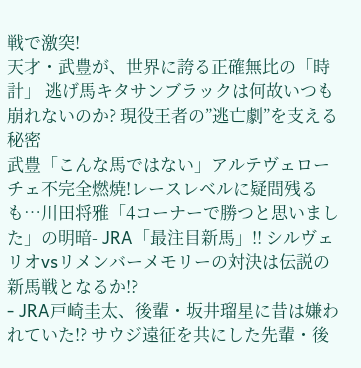戦で激突!
天才・武豊が、世界に誇る正確無比の「時計」 逃げ馬キタサンブラックは何故いつも崩れないのか? 現役王者の”逃亡劇”を支える秘密
武豊「こんな馬ではない」アルテヴェローチェ不完全燃焼!レースレベルに疑問残るも…川田将雅「4コーナーで勝つと思いました」の明暗- JRA「最注目新馬」!! シルヴェリオvsリメンバーメモリーの対決は伝説の新馬戦となるか!?
- JRA戸崎圭太、後輩・坂井瑠星に昔は嫌われていた!? サウジ遠征を共にした先輩・後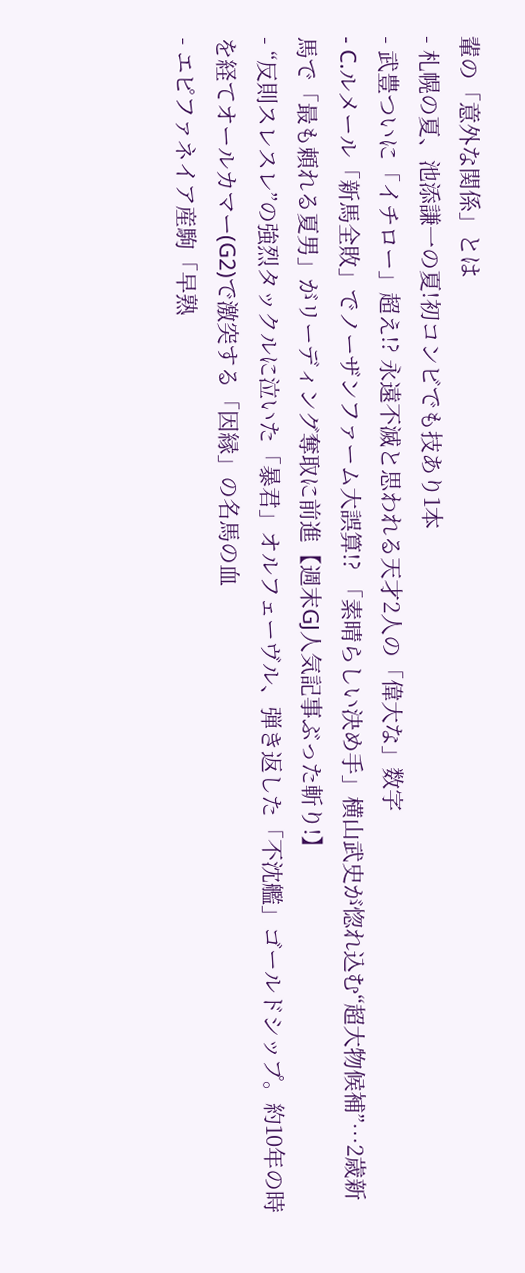輩の「意外な関係」とは
- 札幌の夏、池添謙一の夏!初コンビでも技あり1本
- 武豊ついに「イチロー」超え!? 永遠不滅と思われる天才2人の「偉大な」数字
- C.ルメール「新馬全敗」でノーザンファーム大誤算!? 「素晴らしい決め手」横山武史が惚れ込む“超大物候補”…2歳新馬で「最も頼れる夏男」がリーディング奪取に前進【週末GJ人気記事ぶった斬り!】
- “反則スレスレ”の強烈タックルに泣いた「暴君」オルフェーヴル、弾き返した「不沈艦」ゴールドシップ。約10年の時を経てオールカマー(G2)で激突する「因縁」の名馬の血
- エピファネイア産駒「早熟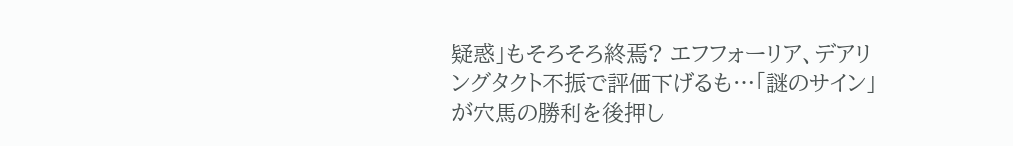疑惑」もそろそろ終焉? エフフォーリア、デアリングタクト不振で評価下げるも…「謎のサイン」が穴馬の勝利を後押し